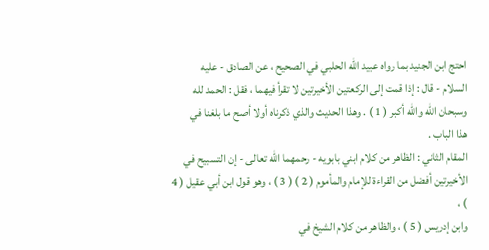احتج ابن الجنيد بما رواه عبيد الله الحلبي في الصحيح ، عن الصادق - عليه
السلام - قال : إذا قمت إلى الركعتين الأخيرتين لا تقرأ فيهما ، فقل : الحمد لله
وسبحان الله والله أكبر ( 1 ) . وهذا الحديث والذي ذكرناه أولا أصح ما بلغنا في
هذا الباب .
المقام الثاني : الظاهر من كلام ابني بابويه - رحمهما الله تعالى - إن التسبيح في
الأخيرتين أفضل من القراءة للإمام والمأموم ( 2 ) ( 3 ) ، وهو قول ابن أبي عقيل ( 4 ) ،
وابن إدريس ( 5 ) ، والظاهر من كلام الشيخ في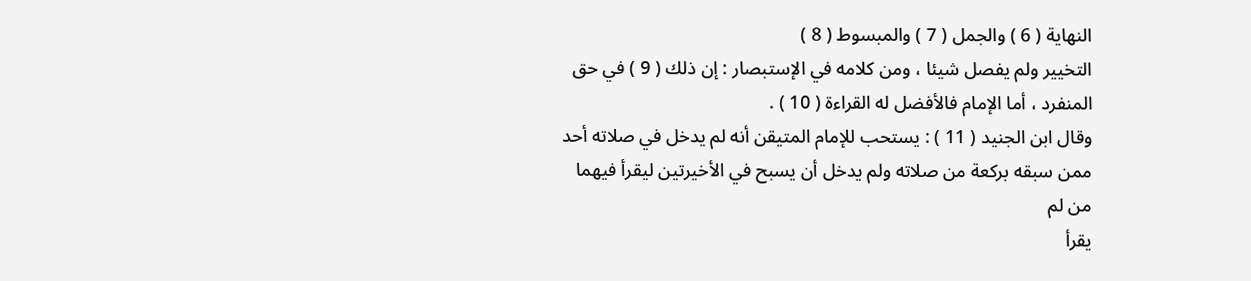النهاية ( 6 ) والجمل ( 7 ) والمبسوط ( 8 )
التخيير ولم يفصل شيئا ، ومن كلامه في الإستبصار : إن ذلك ( 9 ) في حق
المنفرد ، أما الإمام فالأفضل له القراءة ( 10 ) .
وقال ابن الجنيد ( 11 ) : يستحب للإمام المتيقن أنه لم يدخل في صلاته أحد
ممن سبقه بركعة من صلاته ولم يدخل أن يسبح في الأخيرتين ليقرأ فيهما من لم
يقرأ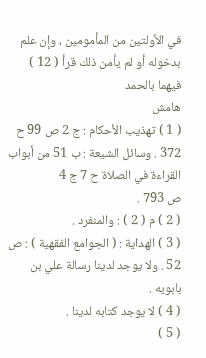في الأولتين من المأمومين ، وإن علم بدخوله أو لم يأمن ذلك قرأ ( 12 ) فيهما بالحمد
هامش
( 1 ) تهذيب الأحكام : ج 2 ص 99 ح 372 . وسائل الشيعة : ب 51 من أبواب القراءة في الصلاة ح 7 ج 4
ص 793 .
( 2 ) م ( 2 ) : والمنفرد .
( 3 ) الهداية : ( الجوامع الفقهية ) : ص 52 . ولا يوجد لدينا رسالة علي بن بابويه .
( 4 ) لا يوجد كتابه لدينا .
( 5 )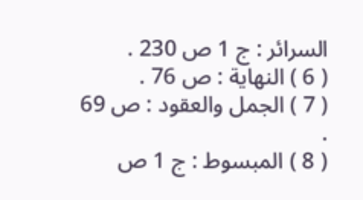السرائر : ج 1 ص 230 .
( 6 ) النهاية : ص 76 .
( 7 ) الجمل والعقود : ص 69 .
( 8 ) المبسوط : ج 1 ص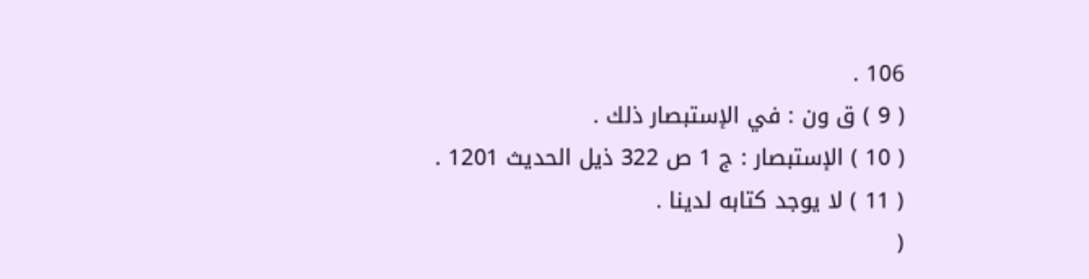106 .
( 9 ) ق ون : في الإستبصار ذلك .
( 10 ) الإستبصار : ج 1 ص 322 ذيل الحديث 1201 .
( 11 ) لا يوجد كتابه لدينا .
(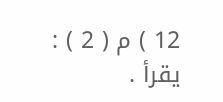12 ) م ( 2 ) : يقرأ .